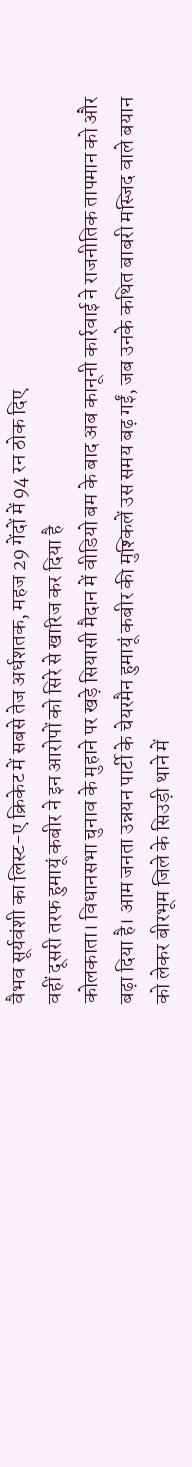वैभव सूर्यवंशी का लिस्ट-ए क्रिकेट में सबसे तेज अर्धशतक, महज 29 गेंदों में 94 रन ठोक दिए
वहीं दूसरी तरफ हुमायूं कबीर ने इन आरोपों को सिरे से खारिज कर दिया है
कोलकाता। विधानसभा चुनाव के मुहाने पर खड़े सियासी मैदान में वीडियो बम के बाद अब कानूनी कार्रवाई ने राजनीतिक तापमान को और बढ़ा दिया है। आम जनता उन्नयन पार्टी के चेयरमैन हुमायूं कबीर की मुश्किलें उस समय बढ़ गईं, जब उनके कथित बाबरी मस्जिद वाले बयान को लेकर बीरभूम जिले के सिउड़ी थाने में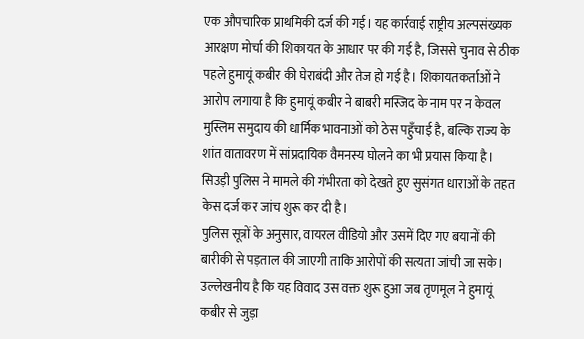एक औपचारिक प्राथमिकी दर्ज की गई। यह कार्रवाई राष्ट्रीय अल्पसंख्यक आरक्षण मोर्चा की शिकायत के आधार पर की गई है, जिससे चुनाव से ठीक पहले हुमायूं कबीर की घेराबंदी और तेज हो गई है। शिकायतकर्ताओं ने आरोप लगाया है कि हुमायूं कबीर ने बाबरी मस्जिद के नाम पर न केवल मुस्लिम समुदाय की धार्मिक भावनाओं को ठेस पहुँचाई है, बल्कि राज्य के शांत वातावरण में सांप्रदायिक वैमनस्य घोलने का भी प्रयास किया है। सिउड़ी पुलिस ने मामले की गंभीरता को देखते हुए सुसंगत धाराओं के तहत केस दर्ज कर जांच शुरू कर दी है।
पुलिस सूत्रों के अनुसार, वायरल वीडियो और उसमें दिए गए बयानों की बारीकी से पड़ताल की जाएगी ताकि आरोपों की सत्यता जांची जा सके। उल्लेखनीय है कि यह विवाद उस वक्त शुरू हुआ जब तृणमूल ने हुमायूं कबीर से जुड़ा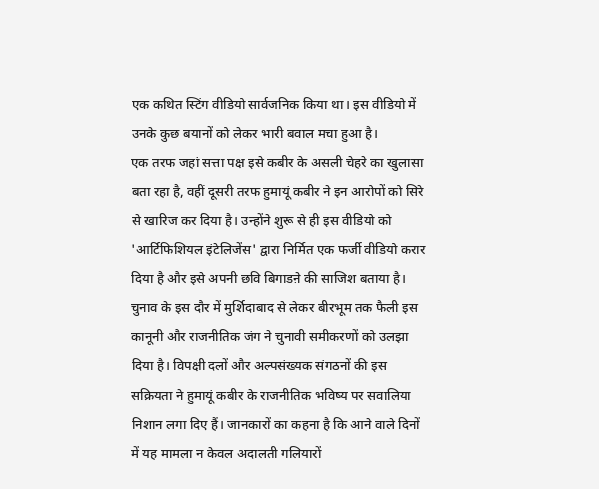एक कथित स्टिंग वीडियो सार्वजनिक किया था। इस वीडियो में उनके कुछ बयानों को लेकर भारी बवाल मचा हुआ है।
एक तरफ जहां सत्ता पक्ष इसे कबीर के असली चेहरे का खुलासा बता रहा है, वहीं दूसरी तरफ हुमायूं कबीर ने इन आरोपों को सिरे से खारिज कर दिया है। उन्होंने शुरू से ही इस वीडियो को 'आर्टिफिशियल इंटेलिजेंस' द्वारा निर्मित एक फर्जी वीडियो करार दिया है और इसे अपनी छवि बिगाडऩे की साजिश बताया है। चुनाव के इस दौर में मुर्शिदाबाद से लेकर बीरभूम तक फैली इस कानूनी और राजनीतिक जंग ने चुनावी समीकरणों को उलझा दिया है। विपक्षी दलों और अल्पसंख्यक संगठनों की इस सक्रियता ने हुमायूं कबीर के राजनीतिक भविष्य पर सवालिया निशान लगा दिए हैं। जानकारों का कहना है कि आने वाले दिनों में यह मामला न केवल अदालती गलियारों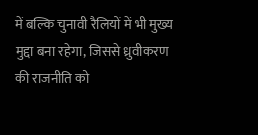में बल्कि चुनावी रैलियों में भी मुख्य मुद्दा बना रहेगा, जिससे ध्रुवीकरण की राजनीति को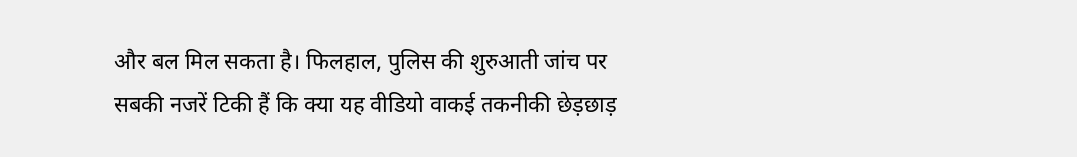और बल मिल सकता है। फिलहाल, पुलिस की शुरुआती जांच पर सबकी नजरें टिकी हैं कि क्या यह वीडियो वाकई तकनीकी छेड़छाड़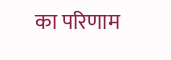का परिणाम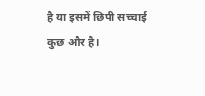है या इसमें छिपी सच्चाई कुछ और है।